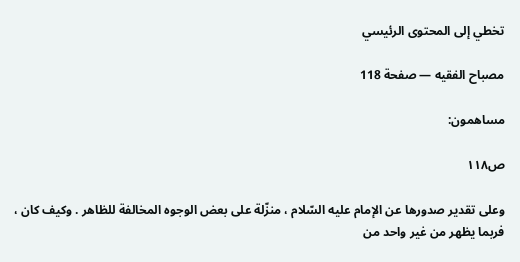تخطي إلى المحتوى الرئيسي

مصباح الفقيه — صفحة 118

مساهمون:

ص١١٨

وعلى تقدير صدورها عن الإمام عليه السّلام ، منزّلة على بعض الوجوه المخالفة للظاهر . وكيف كان ، فربما يظهر من غير واحد من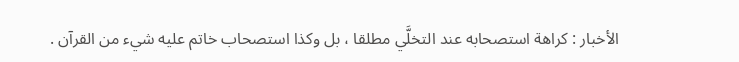الأخبار : كراهة استصحابه عند التخلَّي مطلقا ، بل وكذا استصحاب خاتم عليه شيء من القرآن .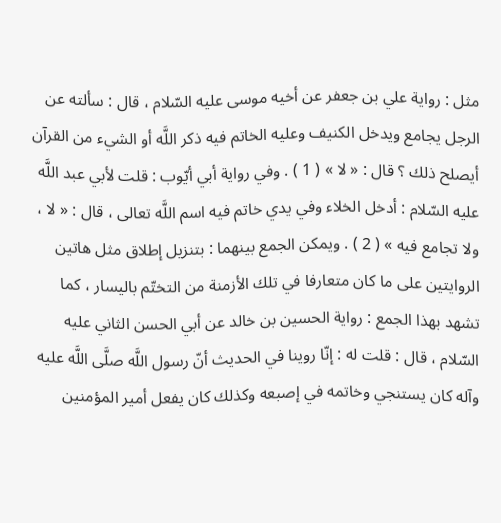مثل : رواية علي بن جعفر عن أخيه موسى عليه السّلام ، قال : سألته عن الرجل يجامع ويدخل الكنيف وعليه الخاتم فيه ذكر اللَّه أو الشيء من القرآن أيصلح ذلك ؟ قال : « لا » ( 1 ) . وفي رواية أبي أيّوب : قلت لأبي عبد اللَّه عليه السّلام : أدخل الخلاء وفي يدي خاتم فيه اسم اللَّه تعالى ، قال : « لا ، ولا تجامع فيه » ( 2 ) . ويمكن الجمع بينهما : بتنزيل إطلاق مثل هاتين الروايتين على ما كان متعارفا في تلك الأزمنة من التختّم باليسار ، كما تشهد بهذا الجمع : رواية الحسين بن خالد عن أبي الحسن الثاني عليه السّلام ، قال : قلت له : إنّا روينا في الحديث أنّ رسول اللَّه صلَّى اللَّه عليه وآله كان يستنجي وخاتمه في إصبعه وكذلك كان يفعل أمير المؤمنين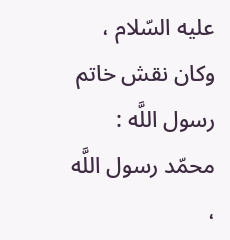عليه السّلام ، وكان نقش خاتم رسول اللَّه : محمّد رسول اللَّه ،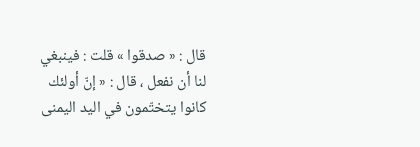قال : « صدقوا » قلت : فينبغي لنا أن نفعل ، قال : « إنّ أولئك كانوا يتختّمون في اليد اليمنى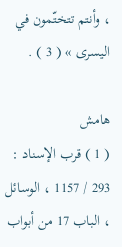، وأنتم تتختّمون في اليسرى » ( 3 ) .

هامش
( 1 ) قرب الإسناد : 293 / 1157 ، الوسائل ، الباب 17 من أبواب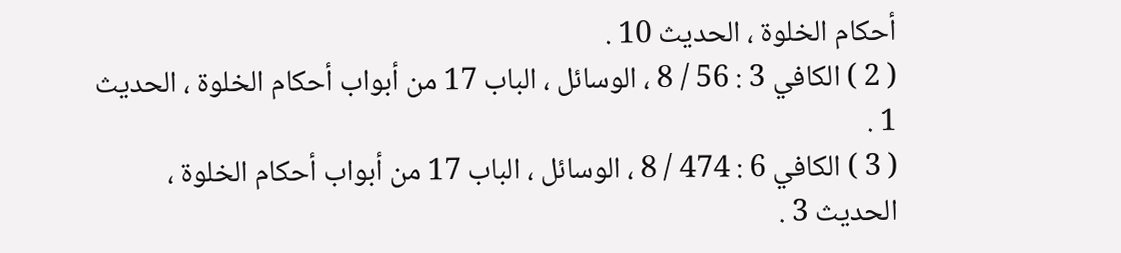أحكام الخلوة ، الحديث 10 .
( 2 ) الكافي 3 : 56 / 8 ، الوسائل ، الباب 17 من أبواب أحكام الخلوة ، الحديث 1 .
( 3 ) الكافي 6 : 474 / 8 ، الوسائل ، الباب 17 من أبواب أحكام الخلوة ، الحديث 3 .